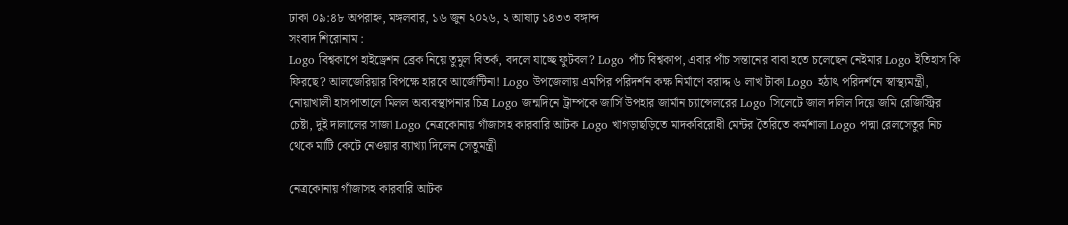ঢাকা ০৯:৪৮ অপরাহ্ন, মঙ্গলবার, ১৬ জুন ২০২৬, ২ আষাঢ় ১৪৩৩ বঙ্গাব্দ
সংবাদ শিরোনাম :
Logo বিশ্বকাপে হাইড্রেশন ব্রেক নিয়ে তুমুল বিতর্ক, বদলে যাচ্ছে ফুটবল? Logo পাঁচ বিশ্বকাপ, এবার পাঁচ সন্তানের বাবা হতে চলেছেন নেইমার Logo ইতিহাস কি ফিরছে? আলজেরিয়ার বিপক্ষে হারবে আর্জেন্টিনা! Logo উপজেলায় এমপির পরিদর্শন কক্ষ নির্মাণে বরাদ্দ ৬ লাখ টাকা Logo হঠাৎ পরিদর্শনে স্বাস্থ্যমন্ত্রী, নোয়াখালী হাসপাতালে মিলল অব্যবস্থাপনার চিত্র Logo জন্মদিনে ট্রাম্পকে জার্সি উপহার জার্মান চ্যান্সেলরের Logo সিলেটে জাল দলিল দিয়ে জমি রেজিস্ট্রির চেষ্টা, দুই দালালের সাজা Logo নেত্রকোনায় গাঁজাসহ কারবারি আটক Logo খাগড়াছড়িতে মাদকবিরোধী মেন্টর তৈরিতে কর্মশালা Logo পদ্মা রেলসেতুর নিচ থেকে মাটি কেটে নেওয়ার ব্যাখ্যা দিলেন সেতুমন্ত্রী

নেত্রকোনায় গাঁজাসহ কারবারি আটক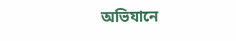অভিযানে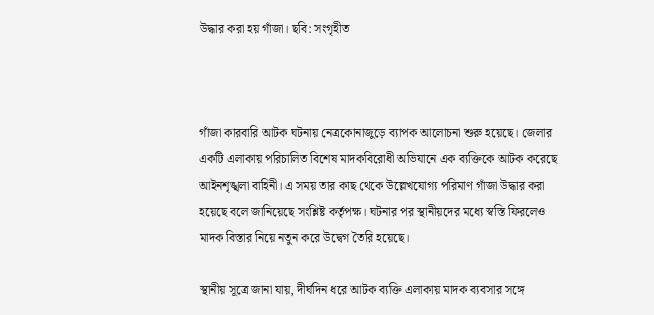উদ্ধার করা হয় গাঁজা। ছবি: সংগৃহীত



গাঁজা কারবারি আটক ঘটনায় নেত্রকোনাজুড়ে ব্যাপক আলোচনা শুরু হয়েছে। জেলার একটি এলাকায় পরিচালিত বিশেষ মাদকবিরোধী অভিযানে এক ব্যক্তিকে আটক করেছে আইনশৃঙ্খলা বাহিনী। এ সময় তার কাছ থেকে উল্লেখযোগ্য পরিমাণ গাঁজা উদ্ধার করা হয়েছে বলে জানিয়েছে সংশ্লিষ্ট কর্তৃপক্ষ। ঘটনার পর স্থানীয়দের মধ্যে স্বস্তি ফিরলেও মাদক বিস্তার নিয়ে নতুন করে উদ্বেগ তৈরি হয়েছে।

স্থানীয় সূত্রে জানা যায়, দীর্ঘদিন ধরে আটক ব্যক্তি এলাকায় মাদক ব্যবসার সঙ্গে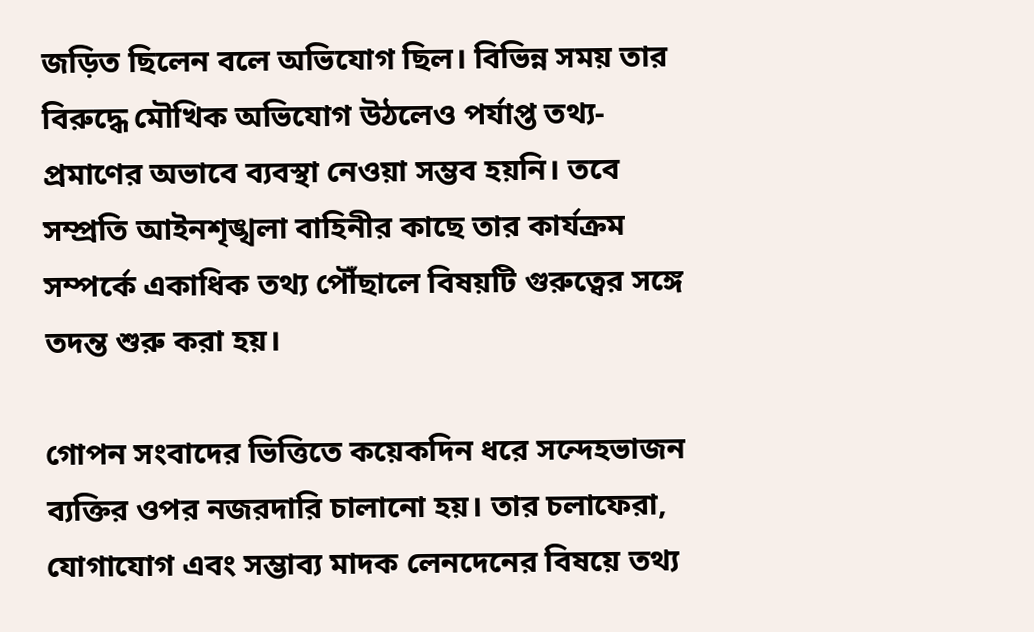জড়িত ছিলেন বলে অভিযোগ ছিল। বিভিন্ন সময় তার বিরুদ্ধে মৌখিক অভিযোগ উঠলেও পর্যাপ্ত তথ্য-প্রমাণের অভাবে ব্যবস্থা নেওয়া সম্ভব হয়নি। তবে সম্প্রতি আইনশৃঙ্খলা বাহিনীর কাছে তার কার্যক্রম সম্পর্কে একাধিক তথ্য পৌঁছালে বিষয়টি গুরুত্বের সঙ্গে তদন্ত শুরু করা হয়।

গোপন সংবাদের ভিত্তিতে কয়েকদিন ধরে সন্দেহভাজন ব্যক্তির ওপর নজরদারি চালানো হয়। তার চলাফেরা, যোগাযোগ এবং সম্ভাব্য মাদক লেনদেনের বিষয়ে তথ্য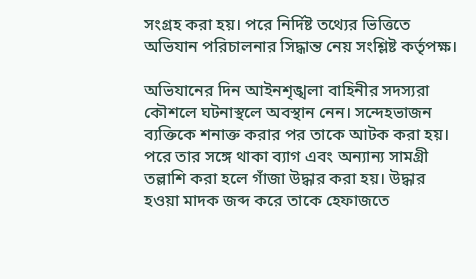সংগ্রহ করা হয়। পরে নির্দিষ্ট তথ্যের ভিত্তিতে অভিযান পরিচালনার সিদ্ধান্ত নেয় সংশ্লিষ্ট কর্তৃপক্ষ।

অভিযানের দিন আইনশৃঙ্খলা বাহিনীর সদস্যরা কৌশলে ঘটনাস্থলে অবস্থান নেন। সন্দেহভাজন ব্যক্তিকে শনাক্ত করার পর তাকে আটক করা হয়। পরে তার সঙ্গে থাকা ব্যাগ এবং অন্যান্য সামগ্রী তল্লাশি করা হলে গাঁজা উদ্ধার করা হয়। উদ্ধার হওয়া মাদক জব্দ করে তাকে হেফাজতে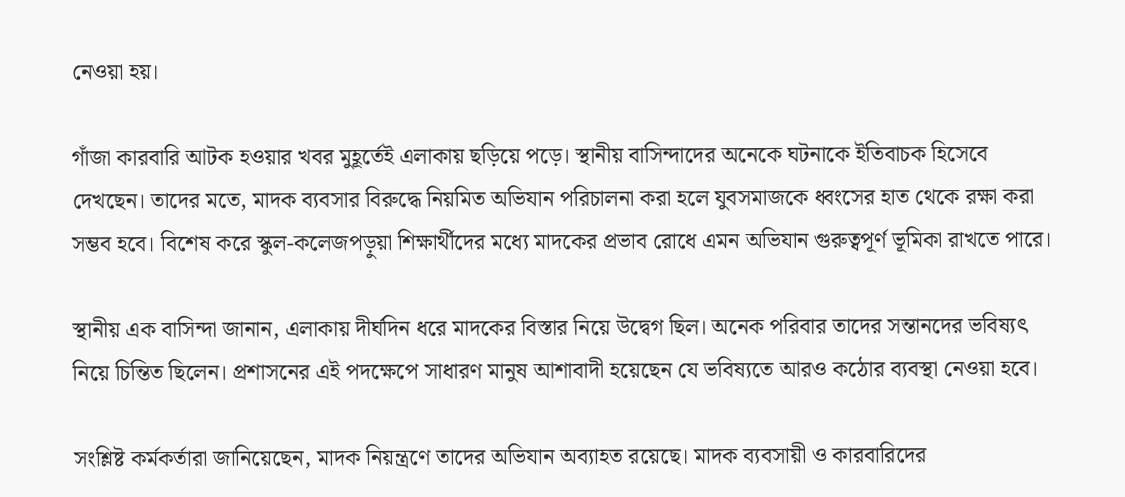নেওয়া হয়।

গাঁজা কারবারি আটক হওয়ার খবর মুহূর্তেই এলাকায় ছড়িয়ে পড়ে। স্থানীয় বাসিন্দাদের অনেকে ঘটনাকে ইতিবাচক হিসেবে দেখছেন। তাদের মতে, মাদক ব্যবসার বিরুদ্ধে নিয়মিত অভিযান পরিচালনা করা হলে যুবসমাজকে ধ্বংসের হাত থেকে রক্ষা করা সম্ভব হবে। বিশেষ করে স্কুল-কলেজপড়ুয়া শিক্ষার্থীদের মধ্যে মাদকের প্রভাব রোধে এমন অভিযান গুরুত্বপূর্ণ ভূমিকা রাখতে পারে।

স্থানীয় এক বাসিন্দা জানান, এলাকায় দীর্ঘদিন ধরে মাদকের বিস্তার নিয়ে উদ্বেগ ছিল। অনেক পরিবার তাদের সন্তানদের ভবিষ্যৎ নিয়ে চিন্তিত ছিলেন। প্রশাসনের এই পদক্ষেপে সাধারণ মানুষ আশাবাদী হয়েছেন যে ভবিষ্যতে আরও কঠোর ব্যবস্থা নেওয়া হবে।

সংশ্লিষ্ট কর্মকর্তারা জানিয়েছেন, মাদক নিয়ন্ত্রণে তাদের অভিযান অব্যাহত রয়েছে। মাদক ব্যবসায়ী ও কারবারিদের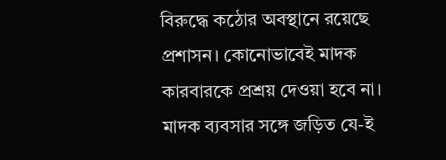বিরুদ্ধে কঠোর অবস্থানে রয়েছে প্রশাসন। কোনোভাবেই মাদক কারবারকে প্রশ্রয় দেওয়া হবে না। মাদক ব্যবসার সঙ্গে জড়িত যে-ই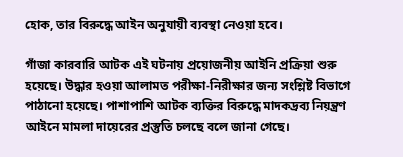হোক, তার বিরুদ্ধে আইন অনুযায়ী ব্যবস্থা নেওয়া হবে।

গাঁজা কারবারি আটক এই ঘটনায় প্রয়োজনীয় আইনি প্রক্রিয়া শুরু হয়েছে। উদ্ধার হওয়া আলামত পরীক্ষা-নিরীক্ষার জন্য সংশ্লিষ্ট বিভাগে পাঠানো হয়েছে। পাশাপাশি আটক ব্যক্তির বিরুদ্ধে মাদকদ্রব্য নিয়ন্ত্রণ আইনে মামলা দায়েরের প্রস্তুতি চলছে বলে জানা গেছে।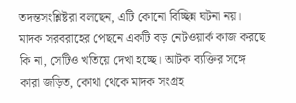তদন্তসংশ্লিষ্টরা বলছেন, এটি কোনো বিচ্ছিন্ন ঘটনা নয়। মাদক সরবরাহের পেছনে একটি বড় নেটওয়ার্ক কাজ করছে কি না, সেটিও খতিয়ে দেখা হচ্ছে। আটক ব্যক্তির সঙ্গে কারা জড়িত, কোথা থেকে মাদক সংগ্রহ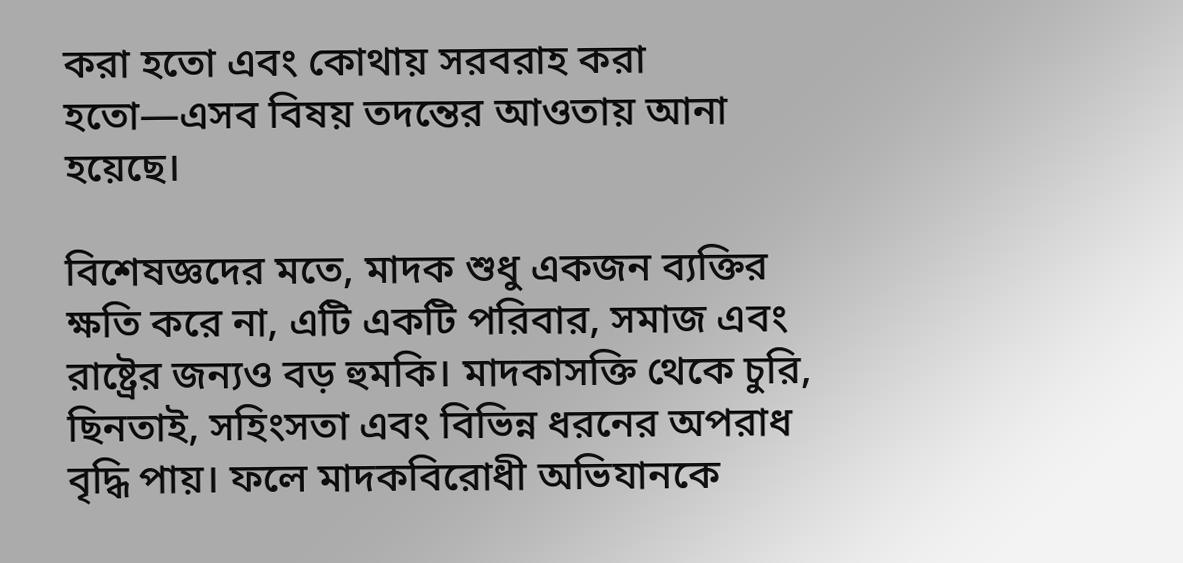করা হতো এবং কোথায় সরবরাহ করা হতো—এসব বিষয় তদন্তের আওতায় আনা হয়েছে।

বিশেষজ্ঞদের মতে, মাদক শুধু একজন ব্যক্তির ক্ষতি করে না, এটি একটি পরিবার, সমাজ এবং রাষ্ট্রের জন্যও বড় হুমকি। মাদকাসক্তি থেকে চুরি, ছিনতাই, সহিংসতা এবং বিভিন্ন ধরনের অপরাধ বৃদ্ধি পায়। ফলে মাদকবিরোধী অভিযানকে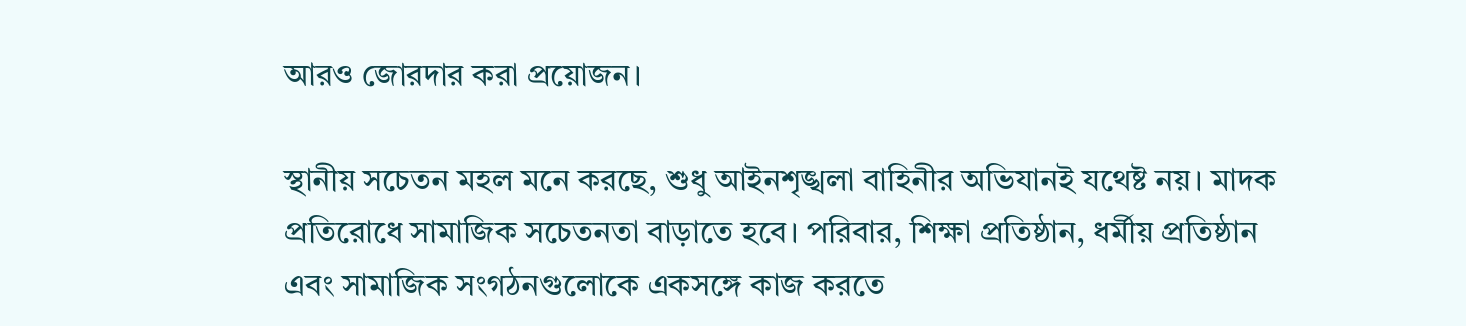আরও জোরদার করা প্রয়োজন।

স্থানীয় সচেতন মহল মনে করছে, শুধু আইনশৃঙ্খলা বাহিনীর অভিযানই যথেষ্ট নয়। মাদক প্রতিরোধে সামাজিক সচেতনতা বাড়াতে হবে। পরিবার, শিক্ষা প্রতিষ্ঠান, ধর্মীয় প্রতিষ্ঠান এবং সামাজিক সংগঠনগুলোকে একসঙ্গে কাজ করতে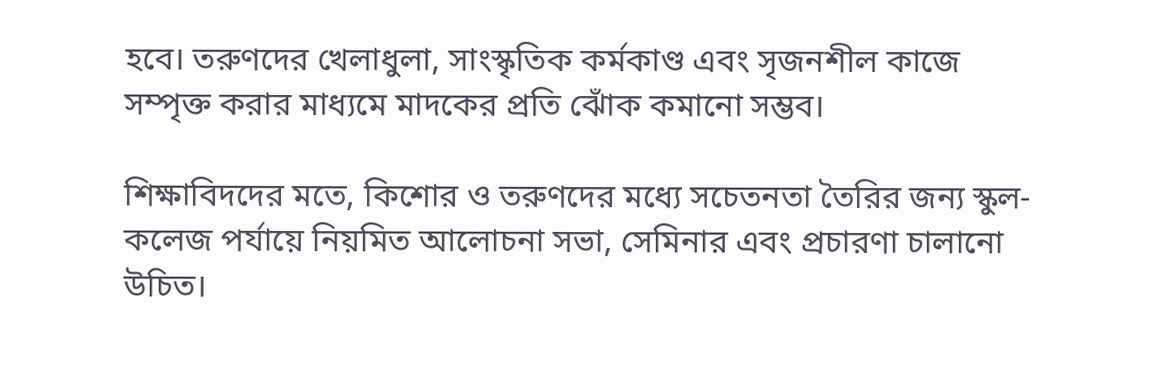হবে। তরুণদের খেলাধুলা, সাংস্কৃতিক কর্মকাণ্ড এবং সৃজনশীল কাজে সম্পৃক্ত করার মাধ্যমে মাদকের প্রতি ঝোঁক কমানো সম্ভব।

শিক্ষাবিদদের মতে, কিশোর ও তরুণদের মধ্যে সচেতনতা তৈরির জন্য স্কুল-কলেজ পর্যায়ে নিয়মিত আলোচনা সভা, সেমিনার এবং প্রচারণা চালানো উচিত।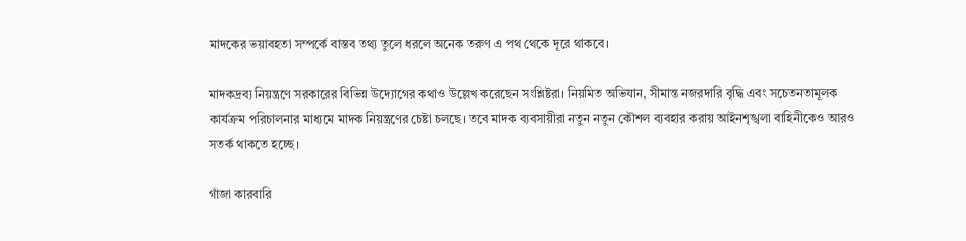মাদকের ভয়াবহতা সম্পর্কে বাস্তব তথ্য তুলে ধরলে অনেক তরুণ এ পথ থেকে দূরে থাকবে।

মাদকদ্রব্য নিয়ন্ত্রণে সরকারের বিভিন্ন উদ্যোগের কথাও উল্লেখ করেছেন সংশ্লিষ্টরা। নিয়মিত অভিযান, সীমান্ত নজরদারি বৃদ্ধি এবং সচেতনতামূলক কার্যক্রম পরিচালনার মাধ্যমে মাদক নিয়ন্ত্রণের চেষ্টা চলছে। তবে মাদক ব্যবসায়ীরা নতুন নতুন কৌশল ব্যবহার করায় আইনশৃঙ্খলা বাহিনীকেও আরও সতর্ক থাকতে হচ্ছে।

গাঁজা কারবারি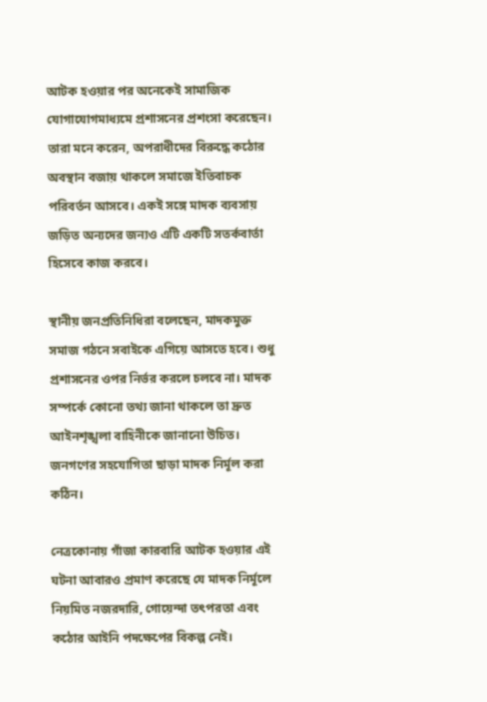আটক হওয়ার পর অনেকেই সামাজিক যোগাযোগমাধ্যমে প্রশাসনের প্রশংসা করেছেন। তারা মনে করেন, অপরাধীদের বিরুদ্ধে কঠোর অবস্থান বজায় থাকলে সমাজে ইতিবাচক পরিবর্তন আসবে। একই সঙ্গে মাদক ব্যবসায় জড়িত অন্যদের জন্যও এটি একটি সতর্কবার্তা হিসেবে কাজ করবে।

স্থানীয় জনপ্রতিনিধিরা বলেছেন, মাদকমুক্ত সমাজ গঠনে সবাইকে এগিয়ে আসতে হবে। শুধু প্রশাসনের ওপর নির্ভর করলে চলবে না। মাদক সম্পর্কে কোনো তথ্য জানা থাকলে তা দ্রুত আইনশৃঙ্খলা বাহিনীকে জানানো উচিত। জনগণের সহযোগিতা ছাড়া মাদক নির্মূল করা কঠিন।

নেত্রকোনায় গাঁজা কারবারি আটক হওয়ার এই ঘটনা আবারও প্রমাণ করেছে যে মাদক নির্মূলে নিয়মিত নজরদারি, গোয়েন্দা তৎপরতা এবং কঠোর আইনি পদক্ষেপের বিকল্প নেই।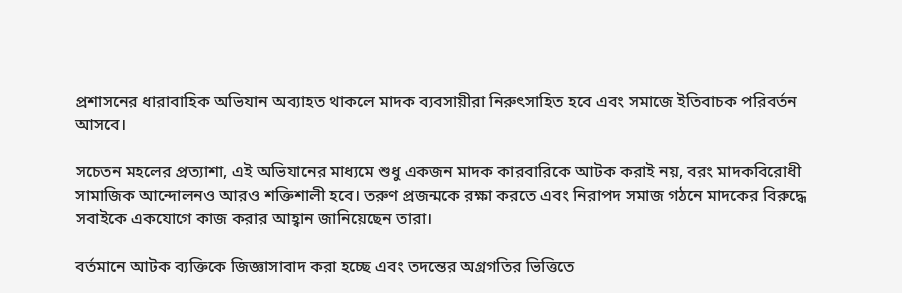প্রশাসনের ধারাবাহিক অভিযান অব্যাহত থাকলে মাদক ব্যবসায়ীরা নিরুৎসাহিত হবে এবং সমাজে ইতিবাচক পরিবর্তন আসবে।

সচেতন মহলের প্রত্যাশা, এই অভিযানের মাধ্যমে শুধু একজন মাদক কারবারিকে আটক করাই নয়, বরং মাদকবিরোধী সামাজিক আন্দোলনও আরও শক্তিশালী হবে। তরুণ প্রজন্মকে রক্ষা করতে এবং নিরাপদ সমাজ গঠনে মাদকের বিরুদ্ধে সবাইকে একযোগে কাজ করার আহ্বান জানিয়েছেন তারা।

বর্তমানে আটক ব্যক্তিকে জিজ্ঞাসাবাদ করা হচ্ছে এবং তদন্তের অগ্রগতির ভিত্তিতে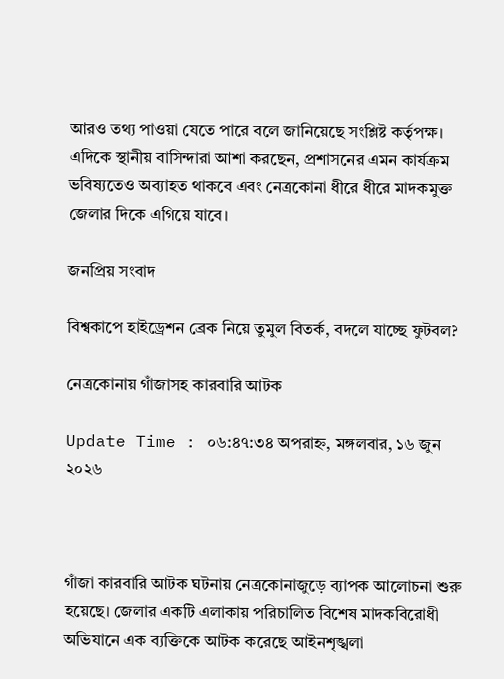আরও তথ্য পাওয়া যেতে পারে বলে জানিয়েছে সংশ্লিষ্ট কর্তৃপক্ষ। এদিকে স্থানীয় বাসিন্দারা আশা করছেন, প্রশাসনের এমন কার্যক্রম ভবিষ্যতেও অব্যাহত থাকবে এবং নেত্রকোনা ধীরে ধীরে মাদকমুক্ত জেলার দিকে এগিয়ে যাবে।

জনপ্রিয় সংবাদ

বিশ্বকাপে হাইড্রেশন ব্রেক নিয়ে তুমুল বিতর্ক, বদলে যাচ্ছে ফুটবল?

নেত্রকোনায় গাঁজাসহ কারবারি আটক

Update Time : ০৬:৪৭:৩৪ অপরাহ্ন, মঙ্গলবার, ১৬ জুন ২০২৬



গাঁজা কারবারি আটক ঘটনায় নেত্রকোনাজুড়ে ব্যাপক আলোচনা শুরু হয়েছে। জেলার একটি এলাকায় পরিচালিত বিশেষ মাদকবিরোধী অভিযানে এক ব্যক্তিকে আটক করেছে আইনশৃঙ্খলা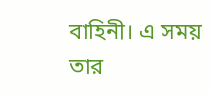বাহিনী। এ সময় তার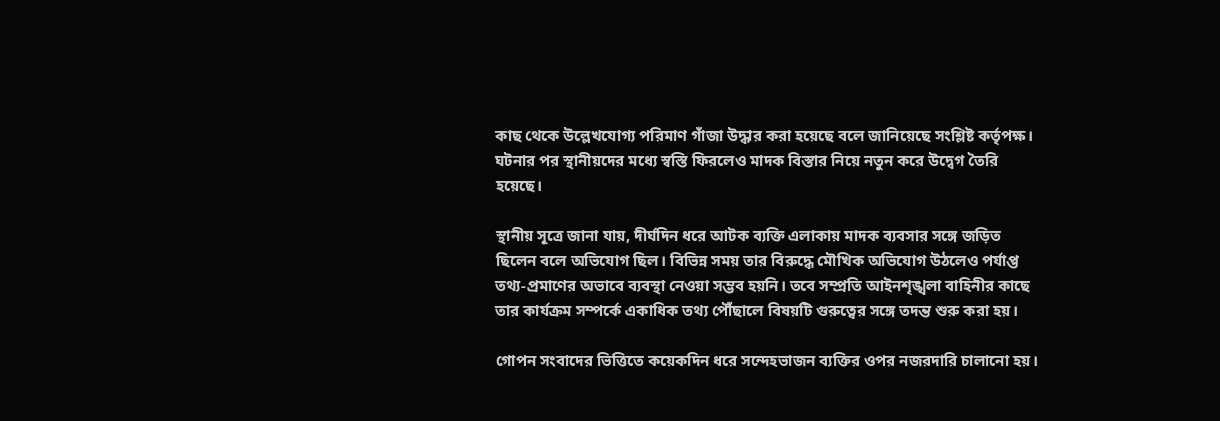কাছ থেকে উল্লেখযোগ্য পরিমাণ গাঁজা উদ্ধার করা হয়েছে বলে জানিয়েছে সংশ্লিষ্ট কর্তৃপক্ষ। ঘটনার পর স্থানীয়দের মধ্যে স্বস্তি ফিরলেও মাদক বিস্তার নিয়ে নতুন করে উদ্বেগ তৈরি হয়েছে।

স্থানীয় সূত্রে জানা যায়, দীর্ঘদিন ধরে আটক ব্যক্তি এলাকায় মাদক ব্যবসার সঙ্গে জড়িত ছিলেন বলে অভিযোগ ছিল। বিভিন্ন সময় তার বিরুদ্ধে মৌখিক অভিযোগ উঠলেও পর্যাপ্ত তথ্য-প্রমাণের অভাবে ব্যবস্থা নেওয়া সম্ভব হয়নি। তবে সম্প্রতি আইনশৃঙ্খলা বাহিনীর কাছে তার কার্যক্রম সম্পর্কে একাধিক তথ্য পৌঁছালে বিষয়টি গুরুত্বের সঙ্গে তদন্ত শুরু করা হয়।

গোপন সংবাদের ভিত্তিতে কয়েকদিন ধরে সন্দেহভাজন ব্যক্তির ওপর নজরদারি চালানো হয়।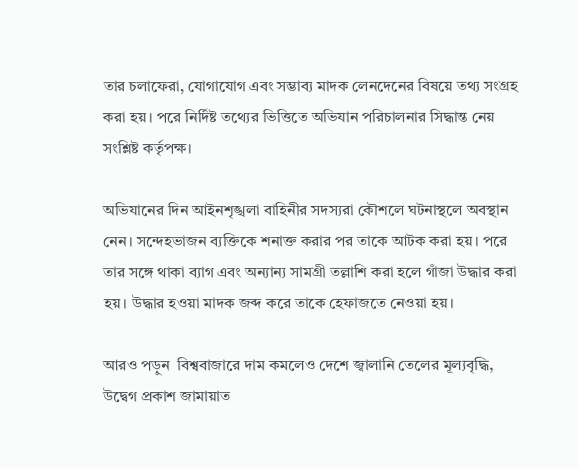তার চলাফেরা, যোগাযোগ এবং সম্ভাব্য মাদক লেনদেনের বিষয়ে তথ্য সংগ্রহ করা হয়। পরে নির্দিষ্ট তথ্যের ভিত্তিতে অভিযান পরিচালনার সিদ্ধান্ত নেয় সংশ্লিষ্ট কর্তৃপক্ষ।

অভিযানের দিন আইনশৃঙ্খলা বাহিনীর সদস্যরা কৌশলে ঘটনাস্থলে অবস্থান নেন। সন্দেহভাজন ব্যক্তিকে শনাক্ত করার পর তাকে আটক করা হয়। পরে তার সঙ্গে থাকা ব্যাগ এবং অন্যান্য সামগ্রী তল্লাশি করা হলে গাঁজা উদ্ধার করা হয়। উদ্ধার হওয়া মাদক জব্দ করে তাকে হেফাজতে নেওয়া হয়।

আরও পড়ুন  বিশ্ববাজারে দাম কমলেও দেশে জ্বালানি তেলের মূল্যবৃদ্ধি, উদ্বেগ প্রকাশ জামায়াত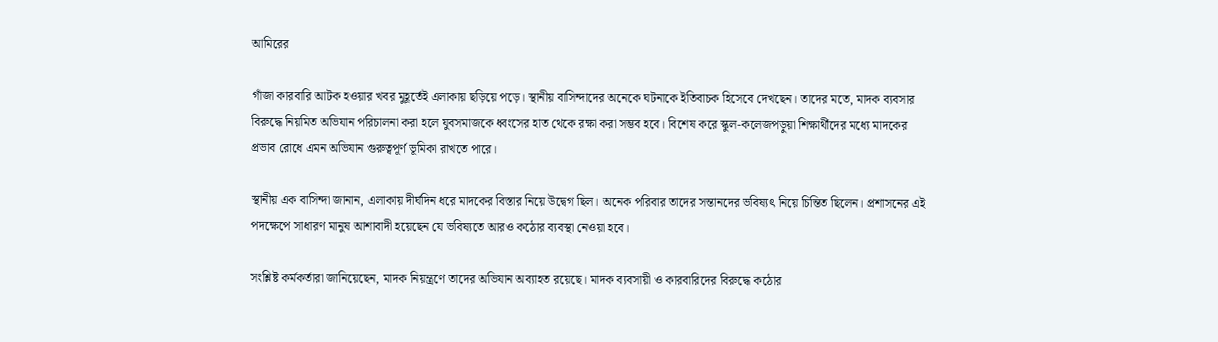আমিরের

গাঁজা কারবারি আটক হওয়ার খবর মুহূর্তেই এলাকায় ছড়িয়ে পড়ে। স্থানীয় বাসিন্দাদের অনেকে ঘটনাকে ইতিবাচক হিসেবে দেখছেন। তাদের মতে, মাদক ব্যবসার বিরুদ্ধে নিয়মিত অভিযান পরিচালনা করা হলে যুবসমাজকে ধ্বংসের হাত থেকে রক্ষা করা সম্ভব হবে। বিশেষ করে স্কুল-কলেজপড়ুয়া শিক্ষার্থীদের মধ্যে মাদকের প্রভাব রোধে এমন অভিযান গুরুত্বপূর্ণ ভূমিকা রাখতে পারে।

স্থানীয় এক বাসিন্দা জানান, এলাকায় দীর্ঘদিন ধরে মাদকের বিস্তার নিয়ে উদ্বেগ ছিল। অনেক পরিবার তাদের সন্তানদের ভবিষ্যৎ নিয়ে চিন্তিত ছিলেন। প্রশাসনের এই পদক্ষেপে সাধারণ মানুষ আশাবাদী হয়েছেন যে ভবিষ্যতে আরও কঠোর ব্যবস্থা নেওয়া হবে।

সংশ্লিষ্ট কর্মকর্তারা জানিয়েছেন, মাদক নিয়ন্ত্রণে তাদের অভিযান অব্যাহত রয়েছে। মাদক ব্যবসায়ী ও কারবারিদের বিরুদ্ধে কঠোর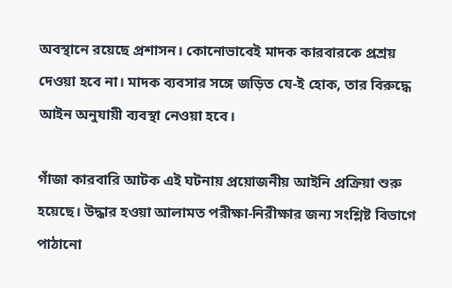অবস্থানে রয়েছে প্রশাসন। কোনোভাবেই মাদক কারবারকে প্রশ্রয় দেওয়া হবে না। মাদক ব্যবসার সঙ্গে জড়িত যে-ই হোক, তার বিরুদ্ধে আইন অনুযায়ী ব্যবস্থা নেওয়া হবে।

গাঁজা কারবারি আটক এই ঘটনায় প্রয়োজনীয় আইনি প্রক্রিয়া শুরু হয়েছে। উদ্ধার হওয়া আলামত পরীক্ষা-নিরীক্ষার জন্য সংশ্লিষ্ট বিভাগে পাঠানো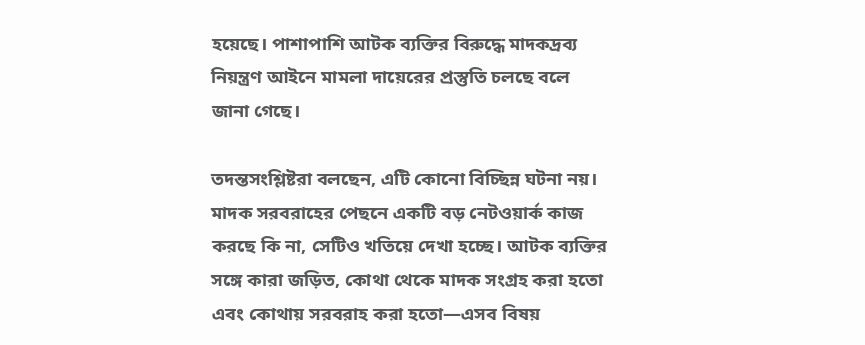হয়েছে। পাশাপাশি আটক ব্যক্তির বিরুদ্ধে মাদকদ্রব্য নিয়ন্ত্রণ আইনে মামলা দায়েরের প্রস্তুতি চলছে বলে জানা গেছে।

তদন্তসংশ্লিষ্টরা বলছেন, এটি কোনো বিচ্ছিন্ন ঘটনা নয়। মাদক সরবরাহের পেছনে একটি বড় নেটওয়ার্ক কাজ করছে কি না, সেটিও খতিয়ে দেখা হচ্ছে। আটক ব্যক্তির সঙ্গে কারা জড়িত, কোথা থেকে মাদক সংগ্রহ করা হতো এবং কোথায় সরবরাহ করা হতো—এসব বিষয়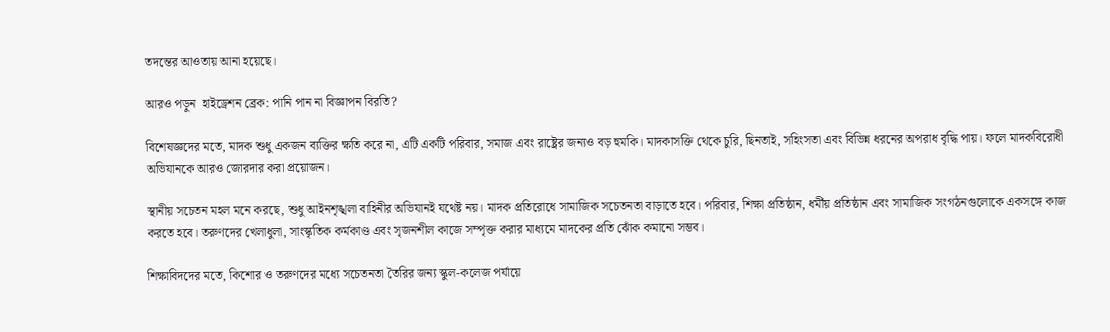তদন্তের আওতায় আনা হয়েছে।

আরও পড়ুন  হাইড্রেশন ব্রেক: পানি পান না বিজ্ঞাপন বিরতি?

বিশেষজ্ঞদের মতে, মাদক শুধু একজন ব্যক্তির ক্ষতি করে না, এটি একটি পরিবার, সমাজ এবং রাষ্ট্রের জন্যও বড় হুমকি। মাদকাসক্তি থেকে চুরি, ছিনতাই, সহিংসতা এবং বিভিন্ন ধরনের অপরাধ বৃদ্ধি পায়। ফলে মাদকবিরোধী অভিযানকে আরও জোরদার করা প্রয়োজন।

স্থানীয় সচেতন মহল মনে করছে, শুধু আইনশৃঙ্খলা বাহিনীর অভিযানই যথেষ্ট নয়। মাদক প্রতিরোধে সামাজিক সচেতনতা বাড়াতে হবে। পরিবার, শিক্ষা প্রতিষ্ঠান, ধর্মীয় প্রতিষ্ঠান এবং সামাজিক সংগঠনগুলোকে একসঙ্গে কাজ করতে হবে। তরুণদের খেলাধুলা, সাংস্কৃতিক কর্মকাণ্ড এবং সৃজনশীল কাজে সম্পৃক্ত করার মাধ্যমে মাদকের প্রতি ঝোঁক কমানো সম্ভব।

শিক্ষাবিদদের মতে, কিশোর ও তরুণদের মধ্যে সচেতনতা তৈরির জন্য স্কুল-কলেজ পর্যায়ে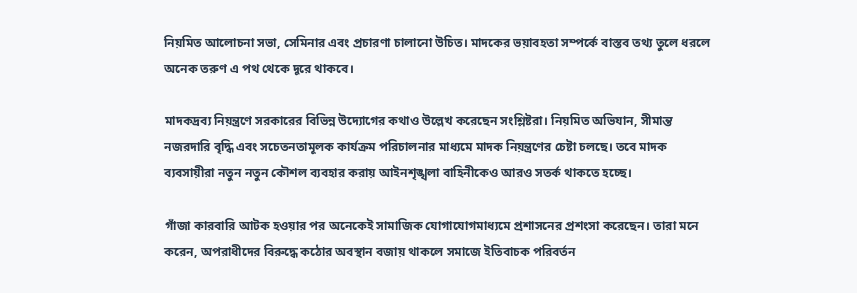নিয়মিত আলোচনা সভা, সেমিনার এবং প্রচারণা চালানো উচিত। মাদকের ভয়াবহতা সম্পর্কে বাস্তব তথ্য তুলে ধরলে অনেক তরুণ এ পথ থেকে দূরে থাকবে।

মাদকদ্রব্য নিয়ন্ত্রণে সরকারের বিভিন্ন উদ্যোগের কথাও উল্লেখ করেছেন সংশ্লিষ্টরা। নিয়মিত অভিযান, সীমান্ত নজরদারি বৃদ্ধি এবং সচেতনতামূলক কার্যক্রম পরিচালনার মাধ্যমে মাদক নিয়ন্ত্রণের চেষ্টা চলছে। তবে মাদক ব্যবসায়ীরা নতুন নতুন কৌশল ব্যবহার করায় আইনশৃঙ্খলা বাহিনীকেও আরও সতর্ক থাকতে হচ্ছে।

গাঁজা কারবারি আটক হওয়ার পর অনেকেই সামাজিক যোগাযোগমাধ্যমে প্রশাসনের প্রশংসা করেছেন। তারা মনে করেন, অপরাধীদের বিরুদ্ধে কঠোর অবস্থান বজায় থাকলে সমাজে ইতিবাচক পরিবর্তন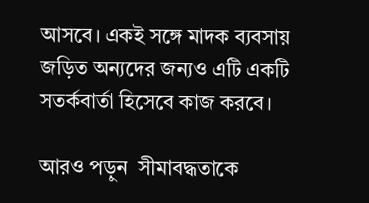আসবে। একই সঙ্গে মাদক ব্যবসায় জড়িত অন্যদের জন্যও এটি একটি সতর্কবার্তা হিসেবে কাজ করবে।

আরও পড়ুন  সীমাবদ্ধতাকে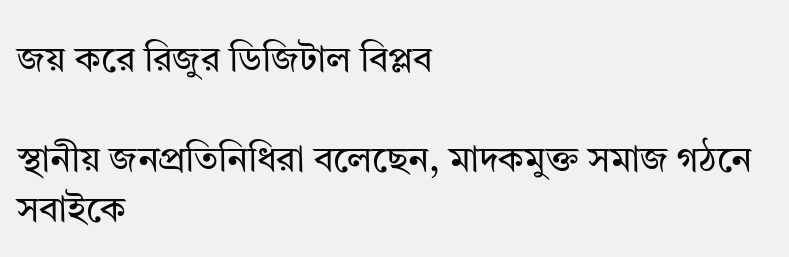জয় করে রিজুর ডিজিটাল বিপ্লব

স্থানীয় জনপ্রতিনিধিরা বলেছেন, মাদকমুক্ত সমাজ গঠনে সবাইকে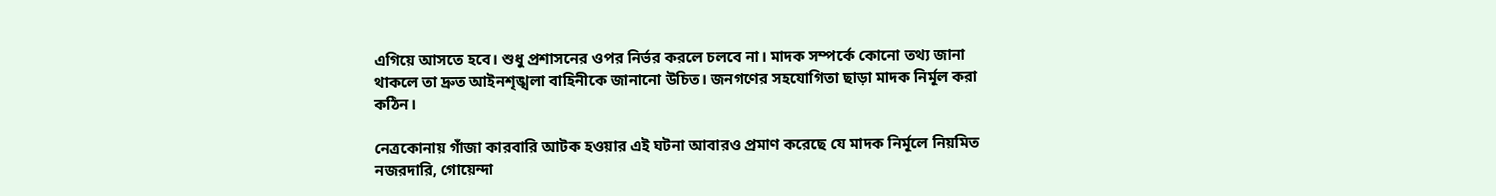এগিয়ে আসতে হবে। শুধু প্রশাসনের ওপর নির্ভর করলে চলবে না। মাদক সম্পর্কে কোনো তথ্য জানা থাকলে তা দ্রুত আইনশৃঙ্খলা বাহিনীকে জানানো উচিত। জনগণের সহযোগিতা ছাড়া মাদক নির্মূল করা কঠিন।

নেত্রকোনায় গাঁজা কারবারি আটক হওয়ার এই ঘটনা আবারও প্রমাণ করেছে যে মাদক নির্মূলে নিয়মিত নজরদারি, গোয়েন্দা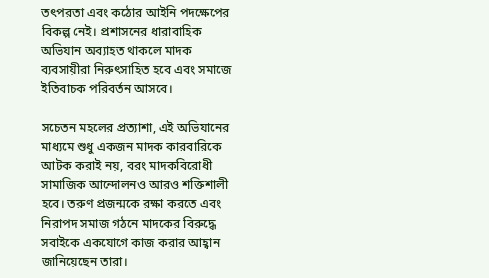তৎপরতা এবং কঠোর আইনি পদক্ষেপের বিকল্প নেই। প্রশাসনের ধারাবাহিক অভিযান অব্যাহত থাকলে মাদক ব্যবসায়ীরা নিরুৎসাহিত হবে এবং সমাজে ইতিবাচক পরিবর্তন আসবে।

সচেতন মহলের প্রত্যাশা, এই অভিযানের মাধ্যমে শুধু একজন মাদক কারবারিকে আটক করাই নয়, বরং মাদকবিরোধী সামাজিক আন্দোলনও আরও শক্তিশালী হবে। তরুণ প্রজন্মকে রক্ষা করতে এবং নিরাপদ সমাজ গঠনে মাদকের বিরুদ্ধে সবাইকে একযোগে কাজ করার আহ্বান জানিয়েছেন তারা।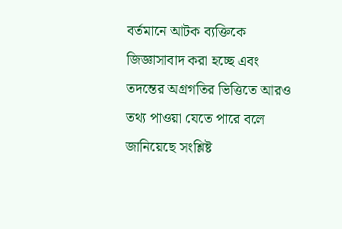বর্তমানে আটক ব্যক্তিকে জিজ্ঞাসাবাদ করা হচ্ছে এবং তদন্তের অগ্রগতির ভিত্তিতে আরও তথ্য পাওয়া যেতে পারে বলে জানিয়েছে সংশ্লিষ্ট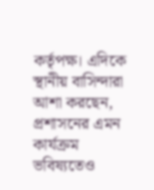কর্তৃপক্ষ। এদিকে স্থানীয় বাসিন্দারা আশা করছেন, প্রশাসনের এমন কার্যক্রম ভবিষ্যতেও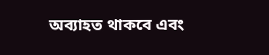অব্যাহত থাকবে এবং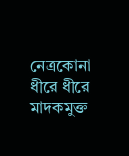নেত্রকোনা ধীরে ধীরে মাদকমুক্ত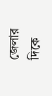জেলার দিকে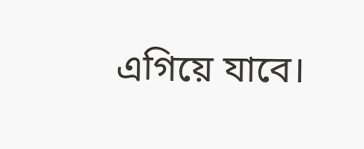এগিয়ে যাবে।